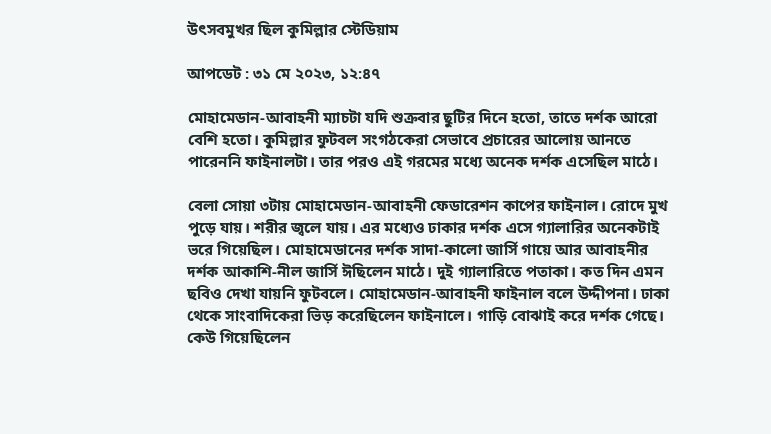উৎসবমুখর ছিল কুমিল্লার স্টেডিয়াম

আপডেট : ৩১ মে ২০২৩, ১২:৪৭

মোহামেডান-আবাহনী ম্যাচটা যদি শুক্রবার ছুটির দিনে হতো, তাতে দর্শক আরো বেশি হতো। কুমিল্লার ফুটবল সংগঠকেরা সেভাবে প্রচারের আলোয় আনতে পারেননি ফাইনালটা। তার পরও এই গরমের মধ্যে অনেক দর্শক এসেছিল মাঠে।

বেলা সোয়া ৩টায় মোহামেডান-আবাহনী ফেডারেশন কাপের ফাইনাল। রোদে মুখ পুড়ে যায়। শরীর জ্বলে যায়। এর মধ্যেও ঢাকার দর্শক এসে গ্যালারির অনেকটাই ভরে গিয়েছিল। মোহামেডানের দর্শক সাদা-কালো জার্সি গায়ে আর আবাহনীর দর্শক আকাশি-নীল জার্সি ঈছিলেন মাঠে। দুই গ্যালারিতে পতাকা। কত দিন এমন ছবিও দেখা যায়নি ফুটবলে। মোহামেডান-আবাহনী ফাইনাল বলে উদ্দীপনা। ঢাকা থেকে সাংবাদিকেরা ভিড় করেছিলেন ফাইনালে। গাড়ি বোঝাই করে দর্শক গেছে। কেউ গিয়েছিলেন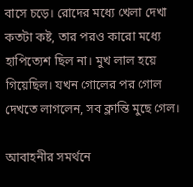বাসে চড়ে। রোদের মধ্যে খেলা দেখা কতটা কষ্ট, তার পরও কারো মধ্যে হাপিত্যেশ ছিল না। মুখ লাল হয়ে গিয়েছিল। যখন গোলের পর গোল দেখতে লাগলেন, সব ক্লান্তি মুছে গেল।

আবাহনীর সমর্থনে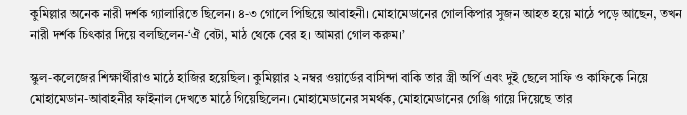কুমিল্লার অনেক নারী দর্শক গ্যালারিতে ছিলেন। ৪-৩ গোলে পিছিয়ে আবাহনী। মোহামেডানের গোলকিপার সুজন আহত হয়ে মাঠে পড়ে আছেন, তখন নারী দর্শক চিৎকার দিয়ে বলছিলেন-‘ঐ বেটা, মাঠ থেকে বের হ। আমরা গোল করুম।’

স্কুল-কলেজের শিক্ষার্থীরাও মাঠে হাজির হয়েছিল। কুমিল্লার ২ নম্বর ওয়ার্ডের বাসিন্দা বাকি তার স্ত্রী অর্পি এবং দুই ছেলে সাফি ও কাফিকে নিয়ে মোহামেডান-আবাহনীর ফাইনাল দেখতে মাঠে গিয়েছিলেন। মোহামেডানের সমর্থক, মোহামেডানের গেঞ্জি গায়ে দিয়েছে তার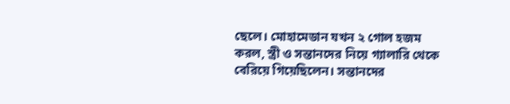ছেলে। মোহামেডান যখন ২ গোল হজম করল, স্ত্রী ও সন্তানদের নিয়ে গ্যালারি থেকে বেরিয়ে গিয়েছিলেন। সন্তানদের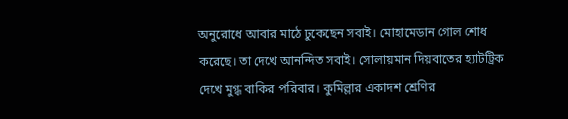অনুরোধে আবার মাঠে ঢুকেছেন সবাই। মোহামেডান গোল শোধ করেছে। তা দেখে আনন্দিত সবাই। সোলায়মান দিয়বাতের হ্যাটট্রিক দেখে মুগ্ধ বাকির পরিবার। কুমিল্লার একাদশ শ্রেণির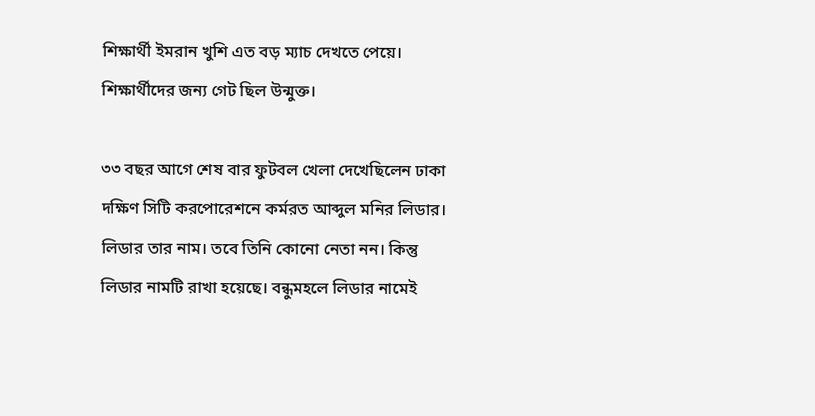শিক্ষার্থী ইমরান খুশি এত বড় ম্যাচ দেখতে পেয়ে। শিক্ষার্থীদের জন্য গেট ছিল উন্মুক্ত।

৩৩ বছর আগে শেষ বার ফুটবল খেলা দেখেছিলেন ঢাকা দক্ষিণ সিটি করপোরেশনে কর্মরত আব্দুল মনির লিডার। লিডার তার নাম। তবে তিনি কোনো নেতা নন। কিন্তু লিডার নামটি রাখা হয়েছে। বন্ধুমহলে লিডার নামেই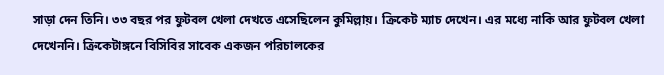সাড়া দেন তিনি। ৩৩ বছর পর ফুটবল খেলা দেখতে এসেছিলেন কুমিল্লায়। ক্রিকেট ম্যাচ দেখেন। এর মধ্যে নাকি আর ফুটবল খেলা দেখেননি। ক্রিকেটাঙ্গনে বিসিবির সাবেক একজন পরিচালকের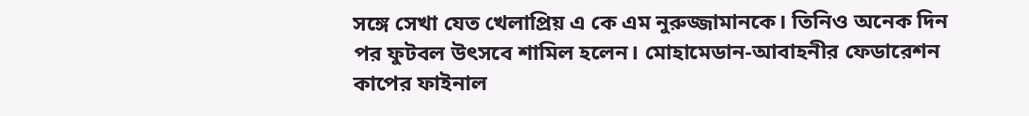সঙ্গে সেখা যেত খেলাপ্রিয় এ কে এম নুরুজ্জামানকে। তিনিও অনেক দিন পর ফুটবল উৎসবে শামিল হলেন। মোহামেডান-আবাহনীর ফেডারেশন কাপের ফাইনাল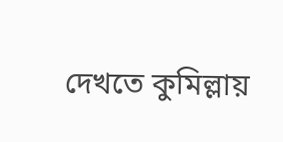দেখতে কুমিল্লায়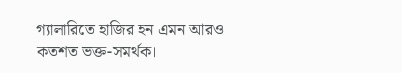গ্যালারিতে হাজির হন এমন আরও কতশত ভক্ত-সমর্থক।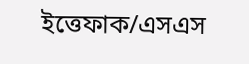ইত্তেফাক/এসএস